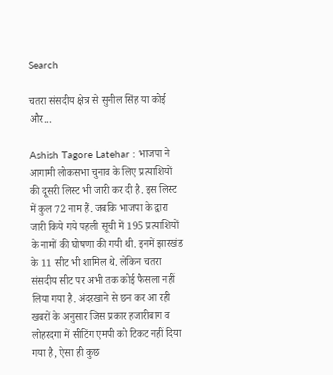Search

चतरा संसदीय क्षेत्र से सुनील सिंह या कोई और...

Ashish Tagore Latehar : भाजपा ने आगामी लोकसभा चुनाव के लिए प्रत्याशियों की दूसरी लिस्ट भी जारी कर दी है. इस लिस्ट में कुल 72 नाम हैं. जबकि भाजपा के द्वारा जारी किये गये पहली सूची में 195 प्रत्याशियों के नामों की घोषणा की गयी थी. इनमें झारखंड के 11 सीट भी शामिल थे. लेकिन चतरा संसदीय सीट पर अभी तक कोई फैसला नहीं लिया गया है. अंदरखाने से छन कर आ रही खबरों के अनुसार जिस प्रकार हजारीबाग व लोहरदगा में सीटिंग एमपी को टिकट नहीं दिया गया है, ऐसा ही कुछ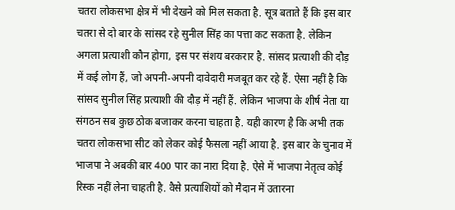चतरा लोकसभा क्षेत्र में भी देखने को मिल सकता है. सूत्र बताते हैं कि इस बार चतरा से दो बार के सांसद रहे सुनील सिंह का पत्ता कट सकता है. लेकिन अगला प्रत्याशी कौन होगा, इस पर संशय बरकरार है. सांसद प्रत्याशी की दौड़ में कई लोग हैं, जो अपनी-अपनी दावेदारी मजबूत कर रहे हैं. ऐसा नहीं है कि सांसद सुनील सिंह प्रत्याशी की दौड़ में नहीं हैं. लेकिन भाजपा के शीर्ष नेता या संगठन सब कुछ ठोक बजाकर करना चाहता है. यही कारण है कि अभी तक चतरा लोकसभा सीट को लेकर कोई फैसला नहीं आया है. इस बार के चुनाव में भाजपा ने अबकी बार 400 पार का नारा दिया है. ऐसे में भाजपा नेतृत्व कोई रिस्क नहीं लेना चाहती है. वैसे प्रत्याशियों को मैदान में उतारना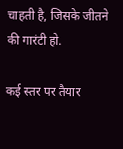चाहती है, जिसके जीतने की गारंटी हो.

कई स्तर पर तैयार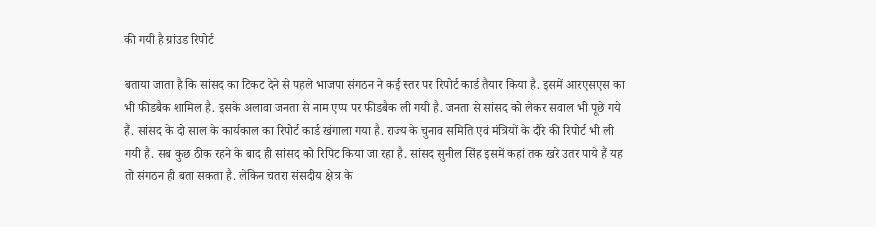की गयी है ग्रांउड रिपोर्ट

बताया जाता है कि सांसद का टिकट देने से पहले भाजपा संगठन ने कई स्तर पर रिपोर्ट कार्ड तैयार किया है. इसमें आरएसएस का भी फीडबैक शामिल है. इसके अलावा जनता से नाम एप्प पर फीडबैक ली गयी है. जनता से सांसद को लेकर सवाल भी पूछे गये हैं. सांसद के दो साल के कार्यकाल का रिपोर्ट कार्ड खंगाला गया है. राज्य के चुनाव समिति एवं मंत्रियों के दौरे की रिपोर्ट भी ली गयी है. सब कुछ ठीक रहने के बाद ही सांसद को रिपिट किया जा रहा है. सांसद सुनील सिंह इसमें कहां तक खरे उतर पाये हैं यह तो संगठन ही बता सकता है. लेकिन चतरा संसदीय क्षेत्र के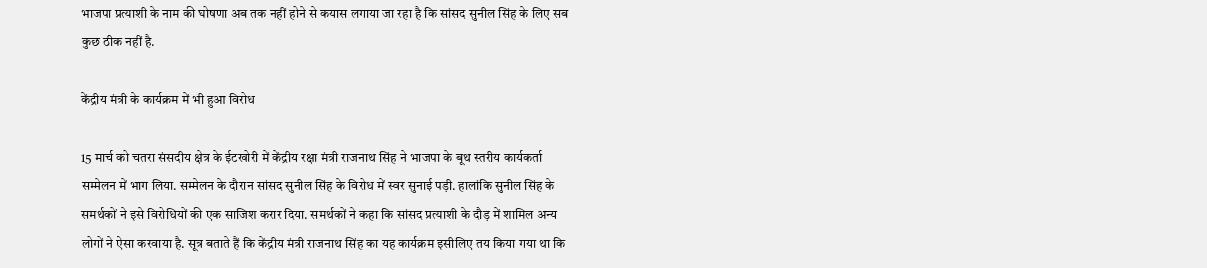भाजपा प्रत्याशी के नाम की घोषणा अब तक नहीं होने से कयास लगाया जा रहा है कि सांसद सुनील सिंह के लिए सब कुछ ठीक नहीं है.

केंद्रीय मंत्री के कार्यक्रम में भी हुआ विरोध

15 मार्च को चतरा संसदीय क्षेत्र के ईटखोरी में केंद्रीय रक्षा मंत्री राजनाथ सिंह ने भाजपा के बूथ स्तरीय कार्यकर्ता सम्मेलन में भाग लिया. सम्मेलन के दौरान सांसद सुनील सिंह के विरोध में स्वर सुनाई पड़ी. हालांकि सुनील सिंह के समर्थकों ने इसे विरोधियों की एक साजिश करार दिया. समर्थकों ने कहा कि सांसद प्रत्याशी के दौड़ में शामिल अन्य लोगों ने ऐसा करवाया है. सूत्र बताते हैं कि केंद्रीय मंत्री राजनाथ सिंह का यह कार्यक्रम इसीलिए तय किया गया था कि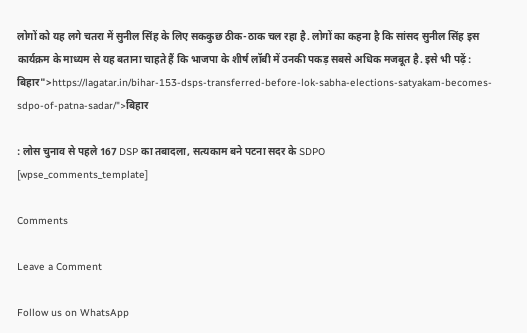लोगों को यह लगे चतरा में सुनील सिंह के लिए सककुछ ठीक-ठाक चल रहा है. लोगों का कहना है कि सांसद सुनील सिंह इस कार्यक्रम के माध्यम से यह बताना चाहते हैं कि भाजपा के शीर्ष लॉबी में उनकी पकड़ सबसे अधिक मजबूत है. इसे भी पढ़ें : बिहार">https://lagatar.in/bihar-153-dsps-transferred-before-lok-sabha-elections-satyakam-becomes-sdpo-of-patna-sadar/">बिहार

: लोस चुनाव से पहले 167 DSP का तबादला, सत्यकाम बने पटना सदर के SDPO
[wpse_comments_template]

Comments

Leave a Comment

Follow us on WhatsApp